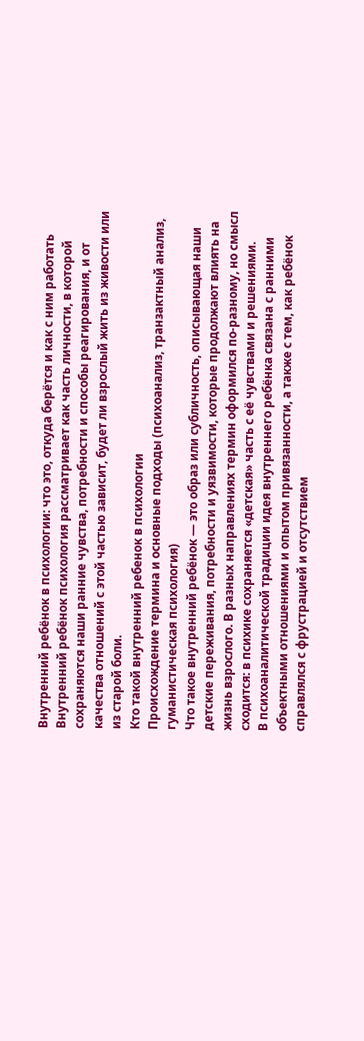Внутренний ребёнок в психологии: что это, откуда берётся и как с ним работать
Внутренний ребёнок психология рассматривает как часть личности, в которой сохраняются наши ранние чувства, потребности и способы реагирования, и от качества отношений с этой частью зависит, будет ли взрослый жить из живости или из старой боли.
Кто такой внутренний ребенок в психологии
Происхождение термина и основные подходы (психоанализ, транзактный анализ, гуманистическая психология)
Что такое внутренний ребёнок — это образ или субличность, описывающая наши детские переживания, потребности и уязвимости, которые продолжают влиять на жизнь взрослого. В разных направлениях термин оформился по‑разному, но смысл сходится: в психике сохраняется «детская» часть с её чувствами и решениями.
В психоаналитической традиции идея внутреннего ребёнка связана с ранними объектными отношениями и опытом привязанности, а также с тем, как ребёнок справлялся с фрустрацией и отсутствием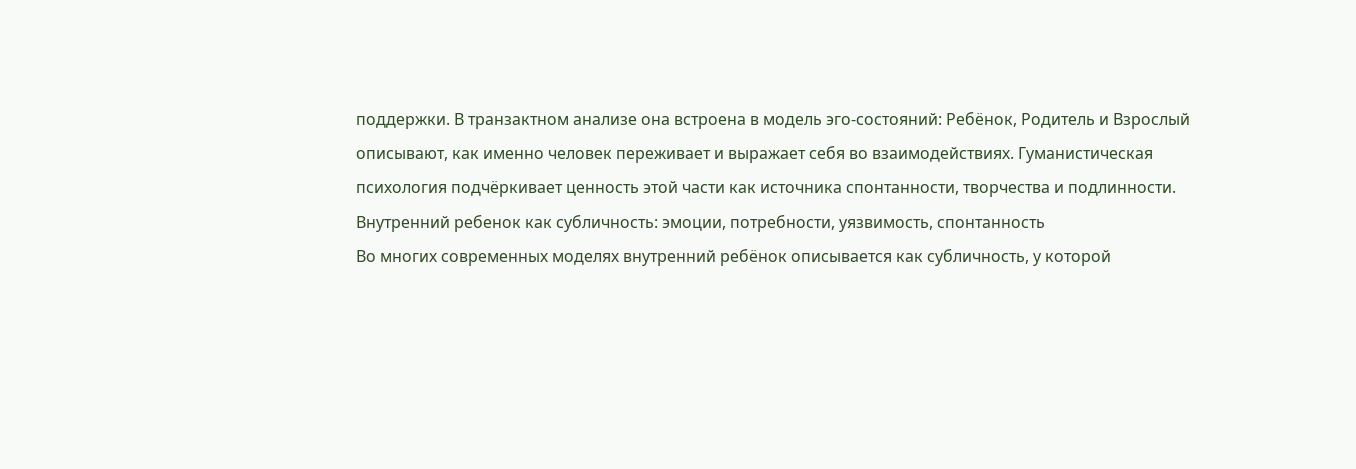поддержки. В транзактном анализе она встроена в модель эго‑состояний: Ребёнок, Родитель и Взрослый описывают, как именно человек переживает и выражает себя во взаимодействиях. Гуманистическая психология подчёркивает ценность этой части как источника спонтанности, творчества и подлинности.
Внутренний ребенок как субличность: эмоции, потребности, уязвимость, спонтанность
Во многих современных моделях внутренний ребёнок описывается как субличность, у которой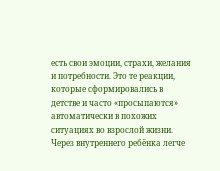есть свои эмоции, страхи, желания и потребности. Это те реакции, которые сформировались в детстве и часто «просыпаются» автоматически в похожих ситуациях во взрослой жизни.
Через внутреннего ребёнка легче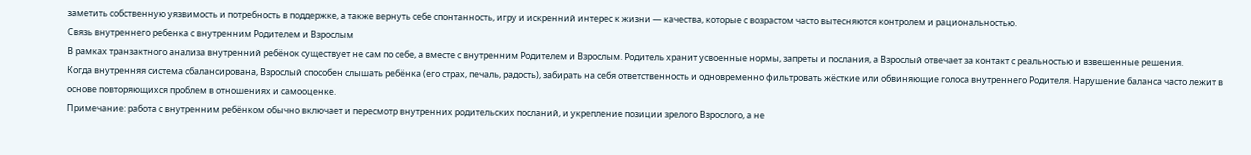заметить собственную уязвимость и потребность в поддержке, а также вернуть себе спонтанность, игру и искренний интерес к жизни — качества, которые с возрастом часто вытесняются контролем и рациональностью.
Связь внутреннего ребенка с внутренним Родителем и Взрослым
В рамках транзактного анализа внутренний ребёнок существует не сам по себе, а вместе с внутренним Родителем и Взрослым. Родитель хранит усвоенные нормы, запреты и послания, а Взрослый отвечает за контакт с реальностью и взвешенные решения.
Когда внутренняя система сбалансирована, Взрослый способен слышать ребёнка (его страх, печаль, радость), забирать на себя ответственность и одновременно фильтровать жёсткие или обвиняющие голоса внутреннего Родителя. Нарушение баланса часто лежит в основе повторяющихся проблем в отношениях и самооценке.
Примечание: работа с внутренним ребёнком обычно включает и пересмотр внутренних родительских посланий, и укрепление позиции зрелого Взрослого, а не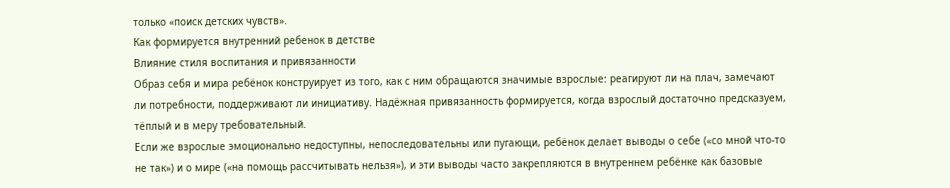только «поиск детских чувств».
Как формируется внутренний ребенок в детстве
Влияние стиля воспитания и привязанности
Образ себя и мира ребёнок конструирует из того, как с ним обращаются значимые взрослые: реагируют ли на плач, замечают ли потребности, поддерживают ли инициативу. Надёжная привязанность формируется, когда взрослый достаточно предсказуем, тёплый и в меру требовательный.
Если же взрослые эмоционально недоступны, непоследовательны или пугающи, ребёнок делает выводы о себе («со мной что‑то не так») и о мире («на помощь рассчитывать нельзя»), и эти выводы часто закрепляются в внутреннем ребёнке как базовые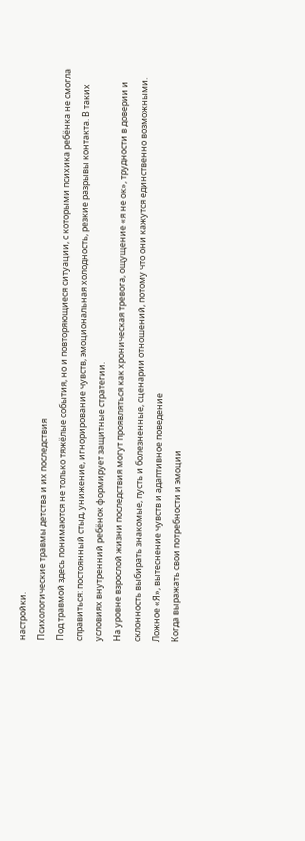настройки.
Психологические травмы детства и их последствия
Под травмой здесь понимаются не только тяжёлые события, но и повторяющиеся ситуации, с которыми психика ребёнка не смогла справиться: постоянный стыд, унижение, игнорирование чувств, эмоциональная холодность, резкие разрывы контакта. В таких условиях внутренний ребёнок формирует защитные стратегии.
На уровне взрослой жизни последствия могут проявляться как хроническая тревога, ощущение «я не ок», трудности в доверии и склонность выбирать знакомые, пусть и болезненные, сценарии отношений, потому что они кажутся единственно возможными.
Ложное «Я», вытеснение чувств и адаптивное поведение
Когда выражать свои потребности и эмоции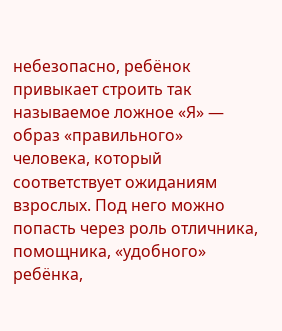небезопасно, ребёнок привыкает строить так называемое ложное «Я» — образ «правильного» человека, который соответствует ожиданиям взрослых. Под него можно попасть через роль отличника, помощника, «удобного» ребёнка,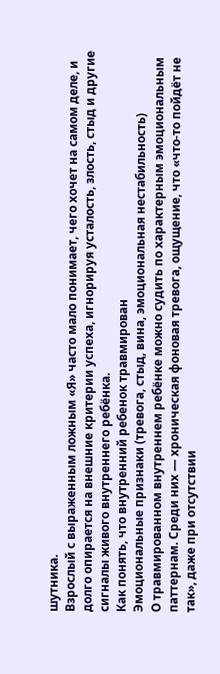шутника.
Взрослый с выраженным ложным «Я» часто мало понимает, чего хочет на самом деле, и долго опирается на внешние критерии успеха, игнорируя усталость, злость, стыд и другие сигналы живого внутреннего ребёнка.
Как понять, что внутренний ребенок травмирован
Эмоциональные признаки (тревога, стыд, вина, эмоциональная нестабильность)
О травмированном внутреннем ребёнке можно судить по характерным эмоциональным паттернам. Среди них — хроническая фоновая тревога, ощущение, что «что‑то пойдёт не так», даже при отсутствии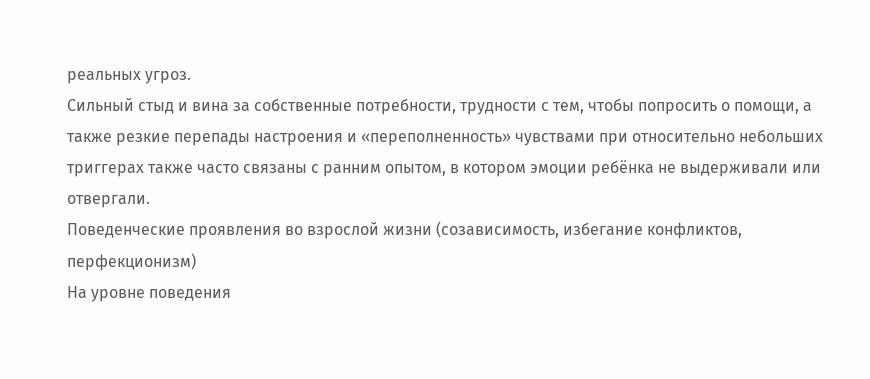реальных угроз.
Сильный стыд и вина за собственные потребности, трудности с тем, чтобы попросить о помощи, а также резкие перепады настроения и «переполненность» чувствами при относительно небольших триггерах также часто связаны с ранним опытом, в котором эмоции ребёнка не выдерживали или отвергали.
Поведенческие проявления во взрослой жизни (созависимость, избегание конфликтов, перфекционизм)
На уровне поведения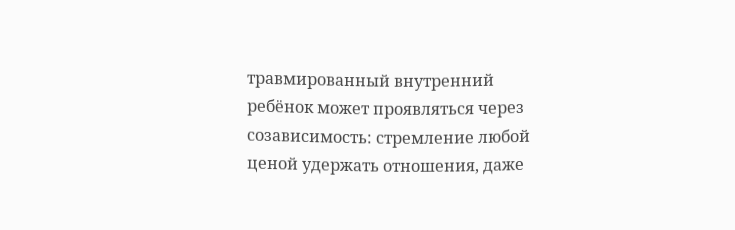травмированный внутренний ребёнок может проявляться через созависимость: стремление любой ценой удержать отношения, даже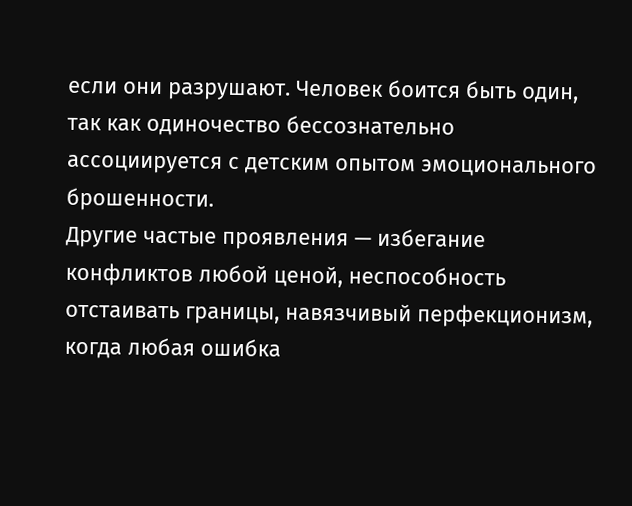если они разрушают. Человек боится быть один, так как одиночество бессознательно ассоциируется с детским опытом эмоционального брошенности.
Другие частые проявления — избегание конфликтов любой ценой, неспособность отстаивать границы, навязчивый перфекционизм, когда любая ошибка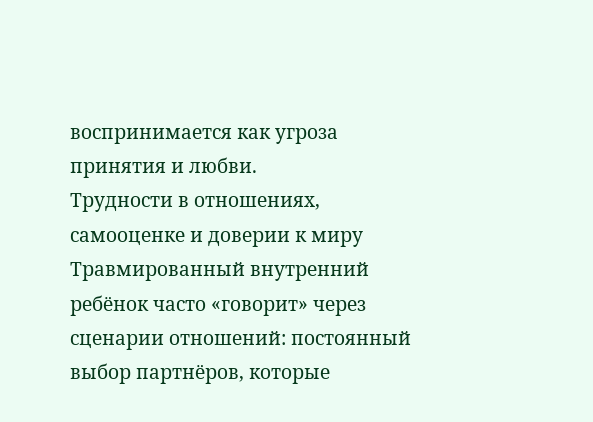воспринимается как угроза принятия и любви.
Трудности в отношениях, самооценке и доверии к миру
Травмированный внутренний ребёнок часто «говорит» через сценарии отношений: постоянный выбор партнёров, которые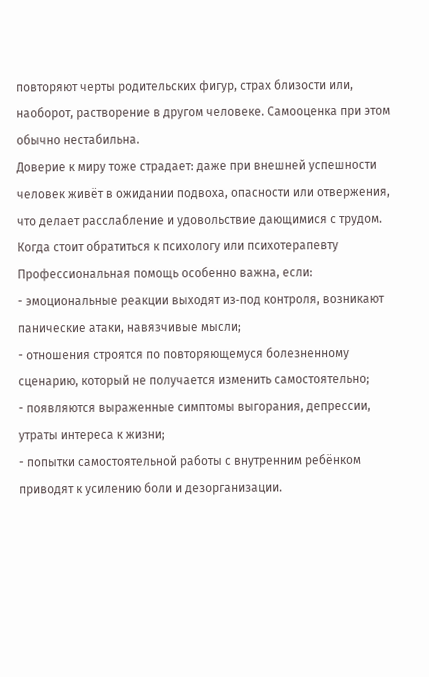повторяют черты родительских фигур, страх близости или, наоборот, растворение в другом человеке. Самооценка при этом обычно нестабильна.
Доверие к миру тоже страдает: даже при внешней успешности человек живёт в ожидании подвоха, опасности или отвержения, что делает расслабление и удовольствие дающимися с трудом.
Когда стоит обратиться к психологу или психотерапевту
Профессиональная помощь особенно важна, если:
- эмоциональные реакции выходят из‑под контроля, возникают панические атаки, навязчивые мысли;
- отношения строятся по повторяющемуся болезненному сценарию, который не получается изменить самостоятельно;
- появляются выраженные симптомы выгорания, депрессии, утраты интереса к жизни;
- попытки самостоятельной работы с внутренним ребёнком приводят к усилению боли и дезорганизации.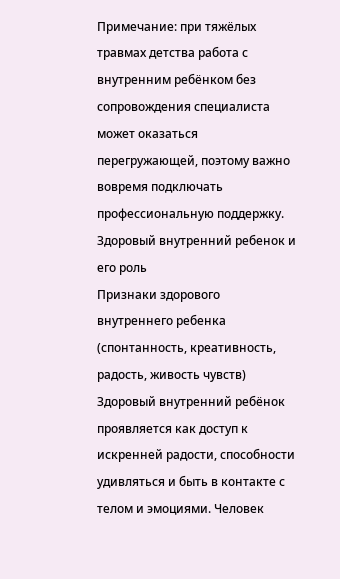Примечание: при тяжёлых травмах детства работа с внутренним ребёнком без сопровождения специалиста может оказаться перегружающей, поэтому важно вовремя подключать профессиональную поддержку.
Здоровый внутренний ребенок и его роль
Признаки здорового внутреннего ребенка (спонтанность, креативность, радость, живость чувств)
Здоровый внутренний ребёнок проявляется как доступ к искренней радости, способности удивляться и быть в контакте с телом и эмоциями. Человек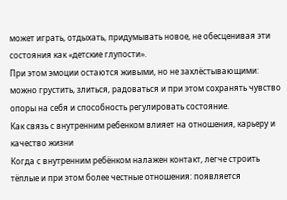может играть, отдыхать, придумывать новое, не обесценивая эти состояния как «детские глупости».
При этом эмоции остаются живыми, но не захлёстывающими: можно грустить, злиться, радоваться и при этом сохранять чувство опоры на себя и способность регулировать состояние.
Как связь с внутренним ребенком влияет на отношения, карьеру и качество жизни
Когда с внутренним ребёнком налажен контакт, легче строить тёплые и при этом более честные отношения: появляется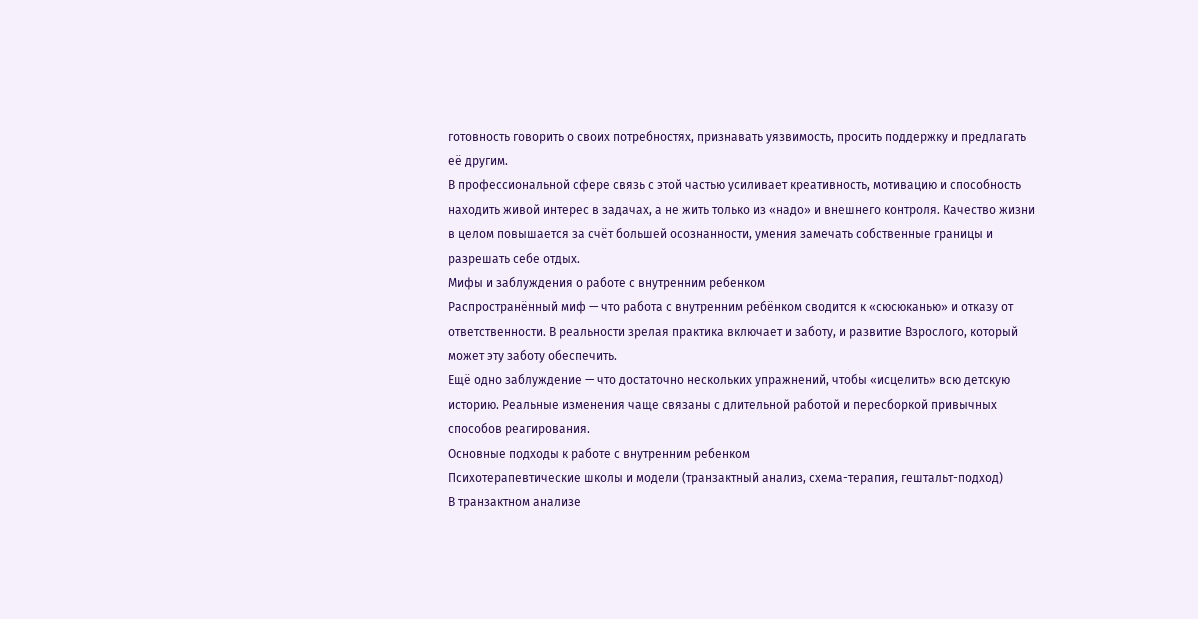готовность говорить о своих потребностях, признавать уязвимость, просить поддержку и предлагать её другим.
В профессиональной сфере связь с этой частью усиливает креативность, мотивацию и способность находить живой интерес в задачах, а не жить только из «надо» и внешнего контроля. Качество жизни в целом повышается за счёт большей осознанности, умения замечать собственные границы и разрешать себе отдых.
Мифы и заблуждения о работе с внутренним ребенком
Распространённый миф — что работа с внутренним ребёнком сводится к «сюсюканью» и отказу от ответственности. В реальности зрелая практика включает и заботу, и развитие Взрослого, который может эту заботу обеспечить.
Ещё одно заблуждение — что достаточно нескольких упражнений, чтобы «исцелить» всю детскую историю. Реальные изменения чаще связаны с длительной работой и пересборкой привычных способов реагирования.
Основные подходы к работе с внутренним ребенком
Психотерапевтические школы и модели (транзактный анализ, схема-терапия, гештальт-подход)
В транзактном анализе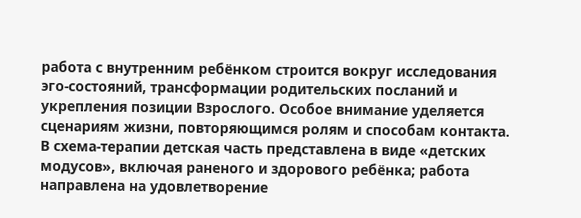работа с внутренним ребёнком строится вокруг исследования эго‑состояний, трансформации родительских посланий и укрепления позиции Взрослого. Особое внимание уделяется сценариям жизни, повторяющимся ролям и способам контакта.
В схема‑терапии детская часть представлена в виде «детских модусов», включая раненого и здорового ребёнка; работа направлена на удовлетворение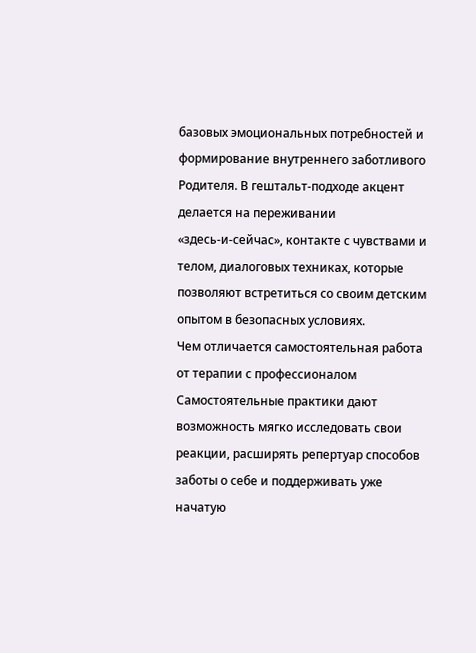базовых эмоциональных потребностей и формирование внутреннего заботливого Родителя. В гештальт‑подходе акцент делается на переживании «здесь‑и‑сейчас», контакте с чувствами и телом, диалоговых техниках, которые позволяют встретиться со своим детским опытом в безопасных условиях.
Чем отличается самостоятельная работа от терапии с профессионалом
Самостоятельные практики дают возможность мягко исследовать свои реакции, расширять репертуар способов заботы о себе и поддерживать уже начатую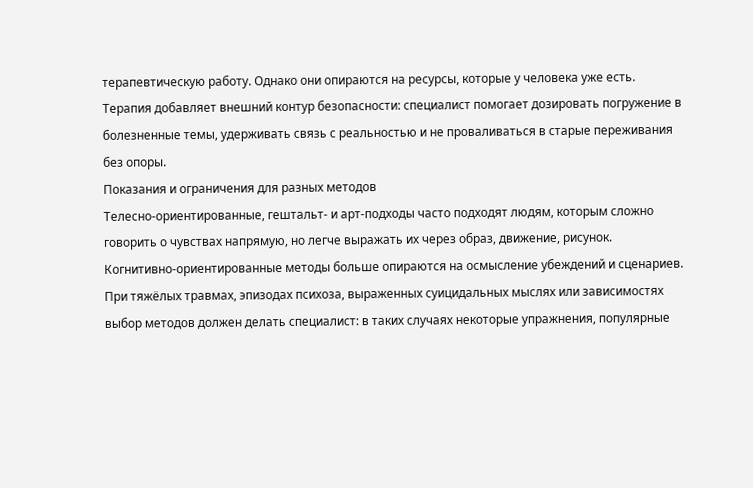терапевтическую работу. Однако они опираются на ресурсы, которые у человека уже есть.
Терапия добавляет внешний контур безопасности: специалист помогает дозировать погружение в болезненные темы, удерживать связь с реальностью и не проваливаться в старые переживания без опоры.
Показания и ограничения для разных методов
Телесно‑ориентированные, гештальт‑ и арт‑подходы часто подходят людям, которым сложно говорить о чувствах напрямую, но легче выражать их через образ, движение, рисунок. Когнитивно‑ориентированные методы больше опираются на осмысление убеждений и сценариев.
При тяжёлых травмах, эпизодах психоза, выраженных суицидальных мыслях или зависимостях выбор методов должен делать специалист: в таких случаях некоторые упражнения, популярные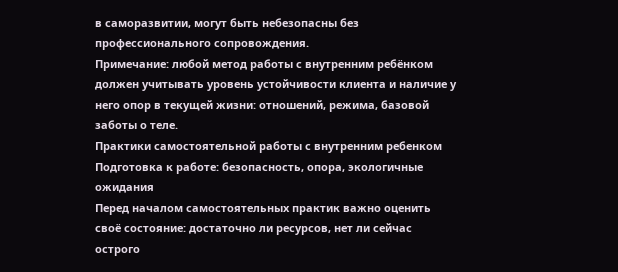в саморазвитии, могут быть небезопасны без профессионального сопровождения.
Примечание: любой метод работы с внутренним ребёнком должен учитывать уровень устойчивости клиента и наличие у него опор в текущей жизни: отношений, режима, базовой заботы о теле.
Практики самостоятельной работы с внутренним ребенком
Подготовка к работе: безопасность, опора, экологичные ожидания
Перед началом самостоятельных практик важно оценить своё состояние: достаточно ли ресурсов, нет ли сейчас острого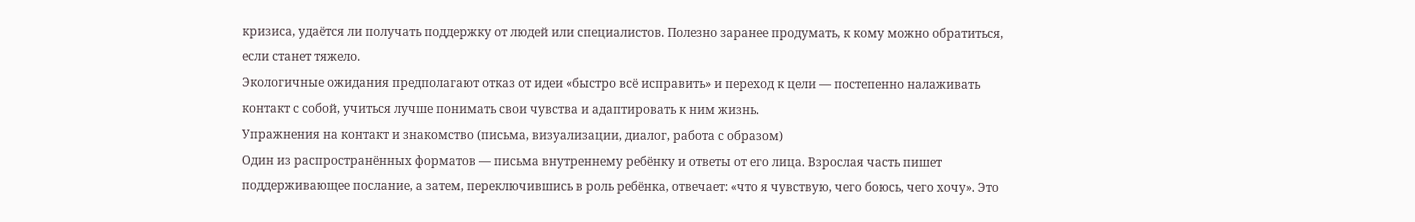кризиса, удаётся ли получать поддержку от людей или специалистов. Полезно заранее продумать, к кому можно обратиться, если станет тяжело.
Экологичные ожидания предполагают отказ от идеи «быстро всё исправить» и переход к цели — постепенно налаживать контакт с собой, учиться лучше понимать свои чувства и адаптировать к ним жизнь.
Упражнения на контакт и знакомство (письма, визуализации, диалог, работа с образом)
Один из распространённых форматов — письма внутреннему ребёнку и ответы от его лица. Взрослая часть пишет поддерживающее послание, а затем, переключившись в роль ребёнка, отвечает: «что я чувствую, чего боюсь, чего хочу». Это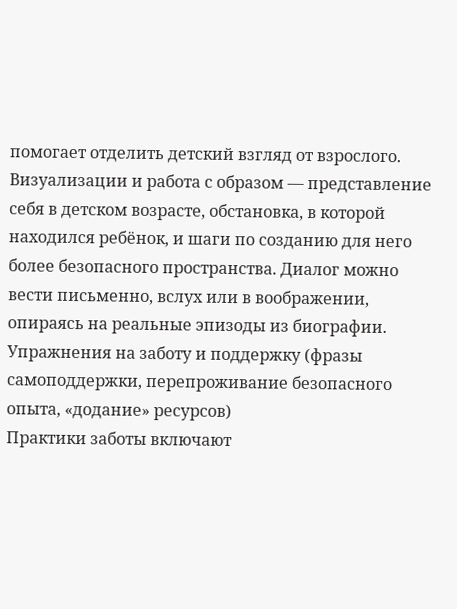помогает отделить детский взгляд от взрослого.
Визуализации и работа с образом — представление себя в детском возрасте, обстановка, в которой находился ребёнок, и шаги по созданию для него более безопасного пространства. Диалог можно вести письменно, вслух или в воображении, опираясь на реальные эпизоды из биографии.
Упражнения на заботу и поддержку (фразы самоподдержки, перепроживание безопасного опыта, «додание» ресурсов)
Практики заботы включают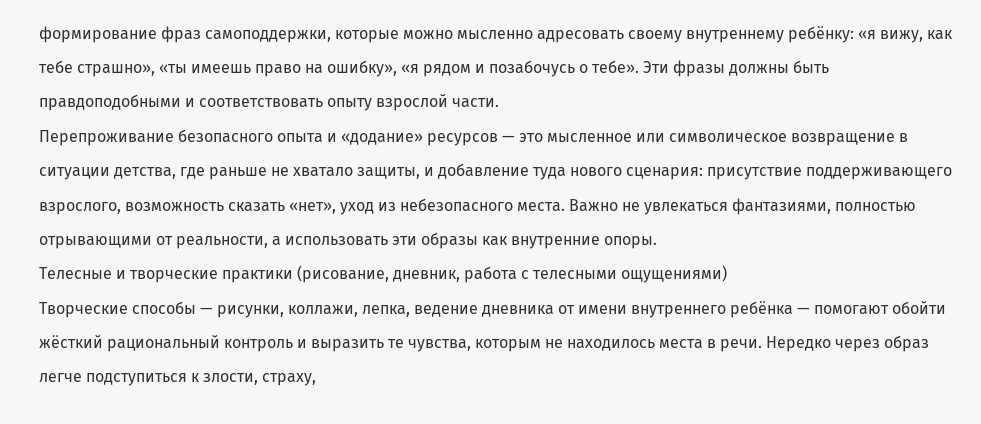формирование фраз самоподдержки, которые можно мысленно адресовать своему внутреннему ребёнку: «я вижу, как тебе страшно», «ты имеешь право на ошибку», «я рядом и позабочусь о тебе». Эти фразы должны быть правдоподобными и соответствовать опыту взрослой части.
Перепроживание безопасного опыта и «додание» ресурсов — это мысленное или символическое возвращение в ситуации детства, где раньше не хватало защиты, и добавление туда нового сценария: присутствие поддерживающего взрослого, возможность сказать «нет», уход из небезопасного места. Важно не увлекаться фантазиями, полностью отрывающими от реальности, а использовать эти образы как внутренние опоры.
Телесные и творческие практики (рисование, дневник, работа с телесными ощущениями)
Творческие способы — рисунки, коллажи, лепка, ведение дневника от имени внутреннего ребёнка — помогают обойти жёсткий рациональный контроль и выразить те чувства, которым не находилось места в речи. Нередко через образ легче подступиться к злости, страху,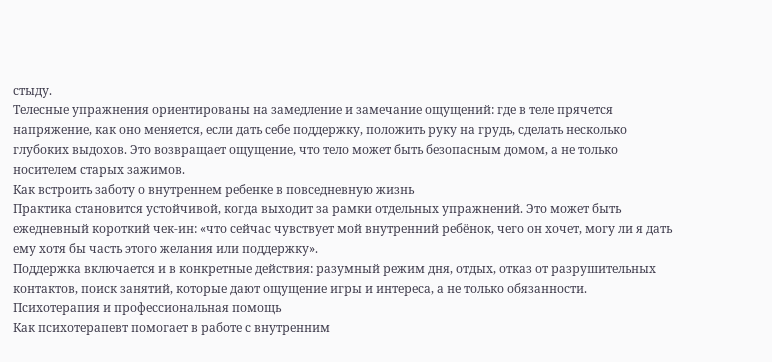стыду.
Телесные упражнения ориентированы на замедление и замечание ощущений: где в теле прячется напряжение, как оно меняется, если дать себе поддержку, положить руку на грудь, сделать несколько глубоких выдохов. Это возвращает ощущение, что тело может быть безопасным домом, а не только носителем старых зажимов.
Как встроить заботу о внутреннем ребенке в повседневную жизнь
Практика становится устойчивой, когда выходит за рамки отдельных упражнений. Это может быть ежедневный короткий чек‑ин: «что сейчас чувствует мой внутренний ребёнок, чего он хочет, могу ли я дать ему хотя бы часть этого желания или поддержку».
Поддержка включается и в конкретные действия: разумный режим дня, отдых, отказ от разрушительных контактов, поиск занятий, которые дают ощущение игры и интереса, а не только обязанности.
Психотерапия и профессиональная помощь
Как психотерапевт помогает в работе с внутренним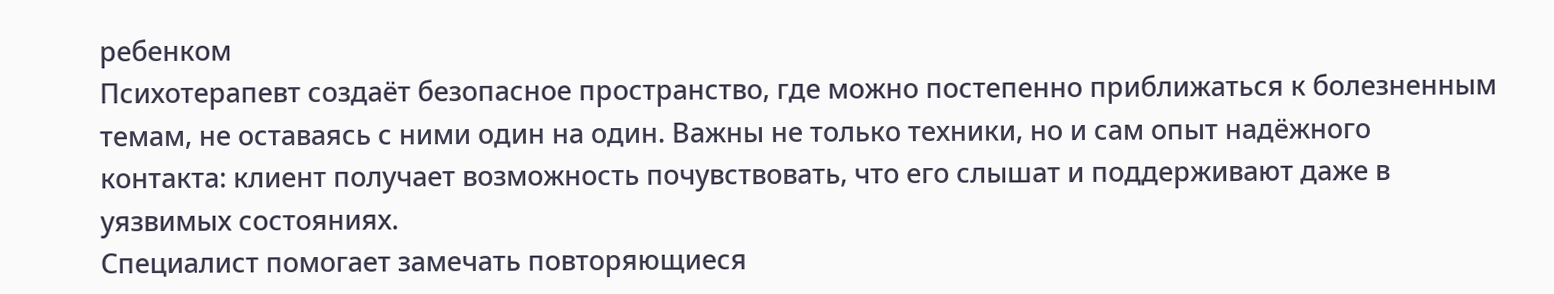ребенком
Психотерапевт создаёт безопасное пространство, где можно постепенно приближаться к болезненным темам, не оставаясь с ними один на один. Важны не только техники, но и сам опыт надёжного контакта: клиент получает возможность почувствовать, что его слышат и поддерживают даже в уязвимых состояниях.
Специалист помогает замечать повторяющиеся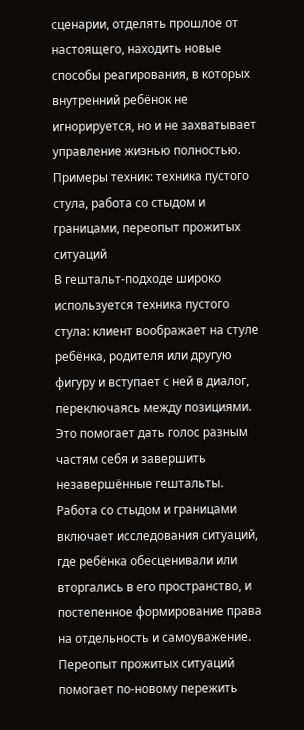сценарии, отделять прошлое от настоящего, находить новые способы реагирования, в которых внутренний ребёнок не игнорируется, но и не захватывает управление жизнью полностью.
Примеры техник: техника пустого стула, работа со стыдом и границами, переопыт прожитых ситуаций
В гештальт‑подходе широко используется техника пустого стула: клиент воображает на стуле ребёнка, родителя или другую фигуру и вступает с ней в диалог, переключаясь между позициями. Это помогает дать голос разным частям себя и завершить незавершённые гештальты.
Работа со стыдом и границами включает исследования ситуаций, где ребёнка обесценивали или вторгались в его пространство, и постепенное формирование права на отдельность и самоуважение. Переопыт прожитых ситуаций помогает по‑новому пережить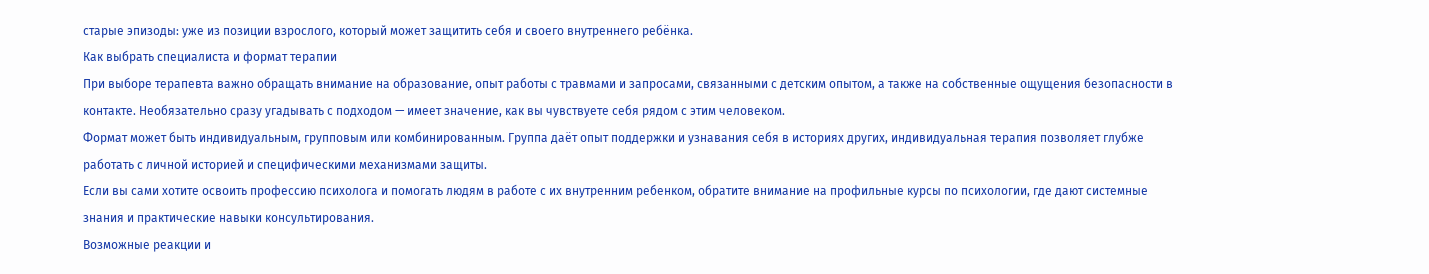старые эпизоды: уже из позиции взрослого, который может защитить себя и своего внутреннего ребёнка.
Как выбрать специалиста и формат терапии
При выборе терапевта важно обращать внимание на образование, опыт работы с травмами и запросами, связанными с детским опытом, а также на собственные ощущения безопасности в контакте. Необязательно сразу угадывать с подходом — имеет значение, как вы чувствуете себя рядом с этим человеком.
Формат может быть индивидуальным, групповым или комбинированным. Группа даёт опыт поддержки и узнавания себя в историях других, индивидуальная терапия позволяет глубже работать с личной историей и специфическими механизмами защиты.
Если вы сами хотите освоить профессию психолога и помогать людям в работе с их внутренним ребенком, обратите внимание на профильные курсы по психологии, где дают системные знания и практические навыки консультирования.
Возможные реакции и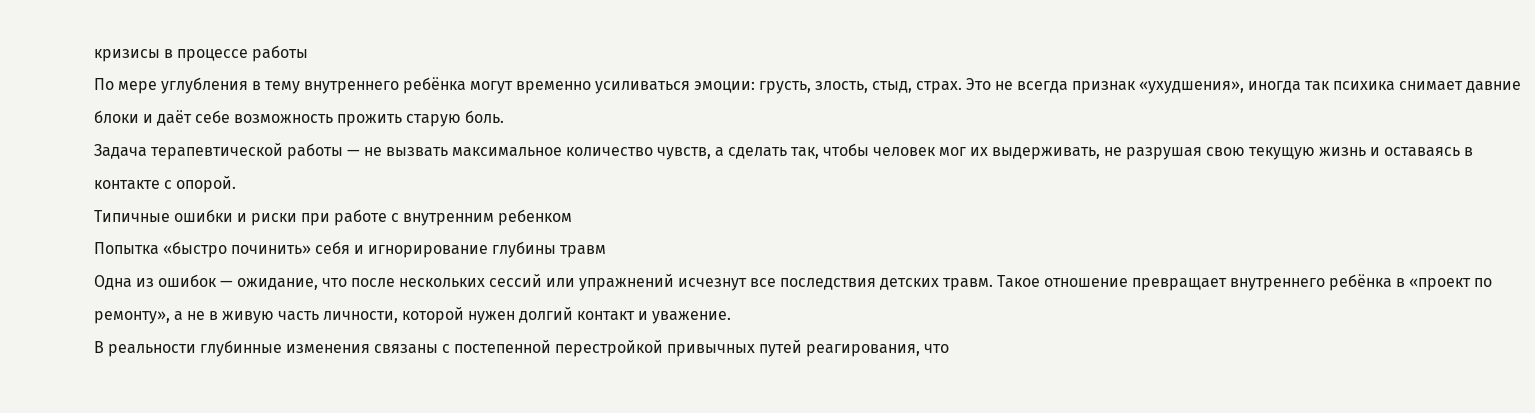кризисы в процессе работы
По мере углубления в тему внутреннего ребёнка могут временно усиливаться эмоции: грусть, злость, стыд, страх. Это не всегда признак «ухудшения», иногда так психика снимает давние блоки и даёт себе возможность прожить старую боль.
Задача терапевтической работы — не вызвать максимальное количество чувств, а сделать так, чтобы человек мог их выдерживать, не разрушая свою текущую жизнь и оставаясь в контакте с опорой.
Типичные ошибки и риски при работе с внутренним ребенком
Попытка «быстро починить» себя и игнорирование глубины травм
Одна из ошибок — ожидание, что после нескольких сессий или упражнений исчезнут все последствия детских травм. Такое отношение превращает внутреннего ребёнка в «проект по ремонту», а не в живую часть личности, которой нужен долгий контакт и уважение.
В реальности глубинные изменения связаны с постепенной перестройкой привычных путей реагирования, что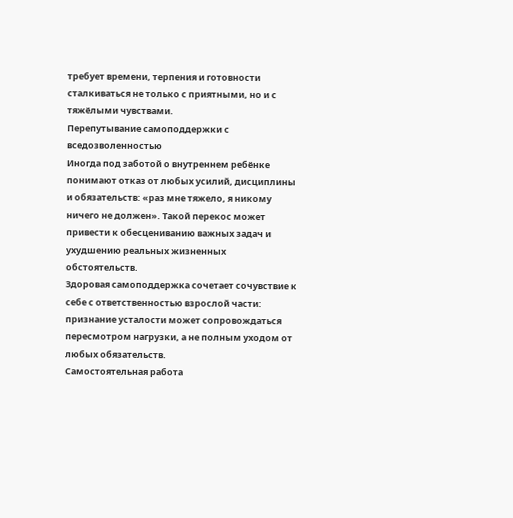требует времени, терпения и готовности сталкиваться не только с приятными, но и с тяжёлыми чувствами.
Перепутывание самоподдержки с вседозволенностью
Иногда под заботой о внутреннем ребёнке понимают отказ от любых усилий, дисциплины и обязательств: «раз мне тяжело, я никому ничего не должен». Такой перекос может привести к обесцениванию важных задач и ухудшению реальных жизненных обстоятельств.
Здоровая самоподдержка сочетает сочувствие к себе с ответственностью взрослой части: признание усталости может сопровождаться пересмотром нагрузки, а не полным уходом от любых обязательств.
Самостоятельная работа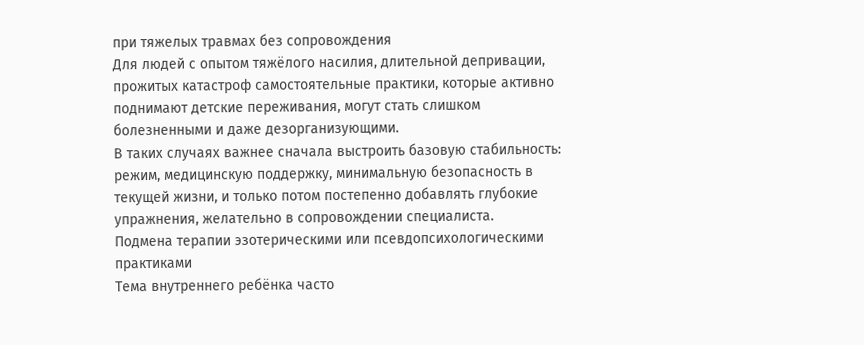при тяжелых травмах без сопровождения
Для людей с опытом тяжёлого насилия, длительной депривации, прожитых катастроф самостоятельные практики, которые активно поднимают детские переживания, могут стать слишком болезненными и даже дезорганизующими.
В таких случаях важнее сначала выстроить базовую стабильность: режим, медицинскую поддержку, минимальную безопасность в текущей жизни, и только потом постепенно добавлять глубокие упражнения, желательно в сопровождении специалиста.
Подмена терапии эзотерическими или псевдопсихологическими практиками
Тема внутреннего ребёнка часто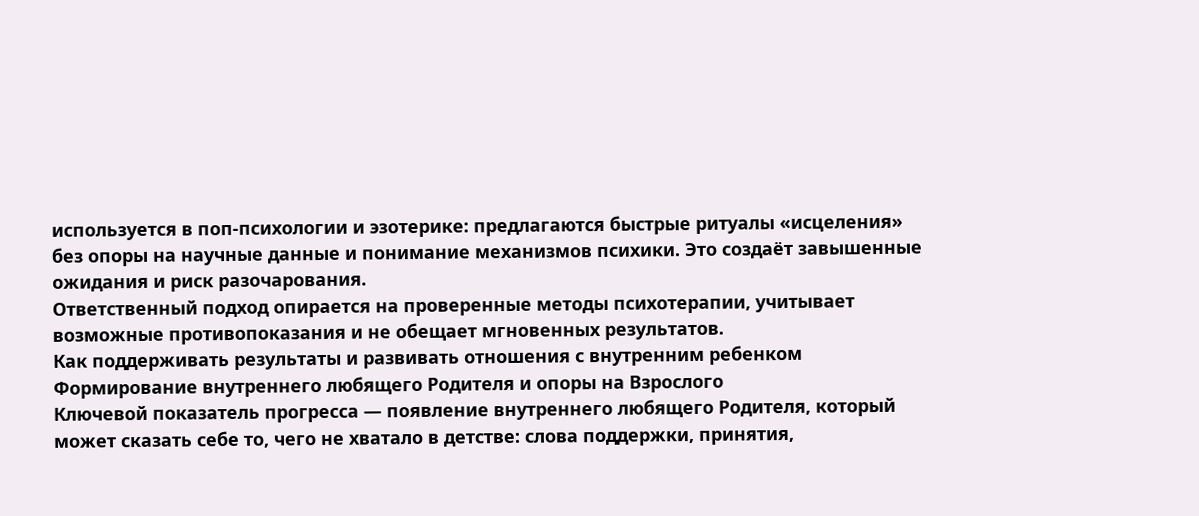используется в поп‑психологии и эзотерике: предлагаются быстрые ритуалы «исцеления» без опоры на научные данные и понимание механизмов психики. Это создаёт завышенные ожидания и риск разочарования.
Ответственный подход опирается на проверенные методы психотерапии, учитывает возможные противопоказания и не обещает мгновенных результатов.
Как поддерживать результаты и развивать отношения с внутренним ребенком
Формирование внутреннего любящего Родителя и опоры на Взрослого
Ключевой показатель прогресса — появление внутреннего любящего Родителя, который может сказать себе то, чего не хватало в детстве: слова поддержки, принятия,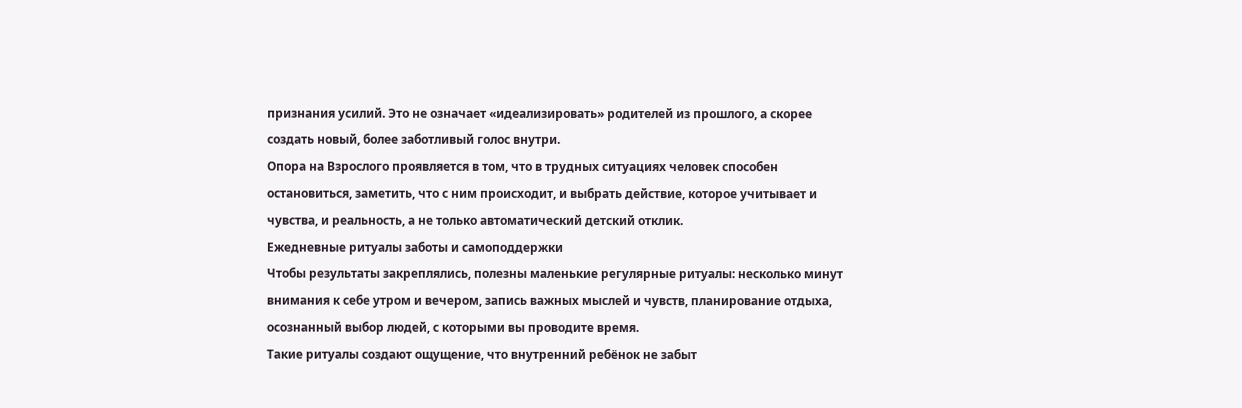признания усилий. Это не означает «идеализировать» родителей из прошлого, а скорее создать новый, более заботливый голос внутри.
Опора на Взрослого проявляется в том, что в трудных ситуациях человек способен остановиться, заметить, что с ним происходит, и выбрать действие, которое учитывает и чувства, и реальность, а не только автоматический детский отклик.
Ежедневные ритуалы заботы и самоподдержки
Чтобы результаты закреплялись, полезны маленькие регулярные ритуалы: несколько минут внимания к себе утром и вечером, запись важных мыслей и чувств, планирование отдыха, осознанный выбор людей, с которыми вы проводите время.
Такие ритуалы создают ощущение, что внутренний ребёнок не забыт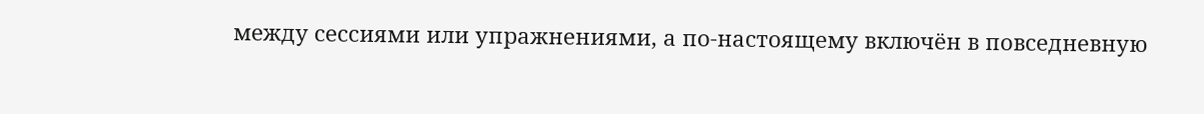между сессиями или упражнениями, а по‑настоящему включён в повседневную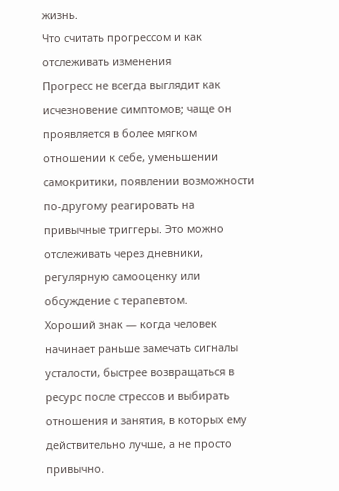жизнь.
Что считать прогрессом и как отслеживать изменения
Прогресс не всегда выглядит как исчезновение симптомов; чаще он проявляется в более мягком отношении к себе, уменьшении самокритики, появлении возможности по‑другому реагировать на привычные триггеры. Это можно отслеживать через дневники, регулярную самооценку или обсуждение с терапевтом.
Хороший знак — когда человек начинает раньше замечать сигналы усталости, быстрее возвращаться в ресурс после стрессов и выбирать отношения и занятия, в которых ему действительно лучше, а не просто привычно.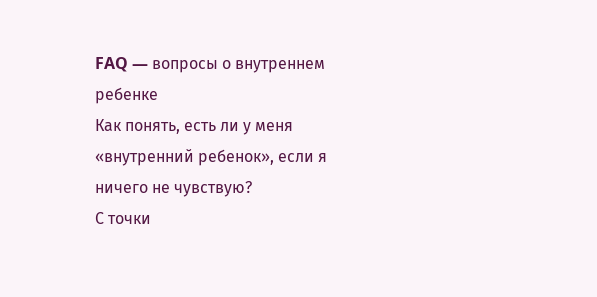FAQ — вопросы о внутреннем ребенке
Как понять, есть ли у меня «внутренний ребенок», если я ничего не чувствую?
С точки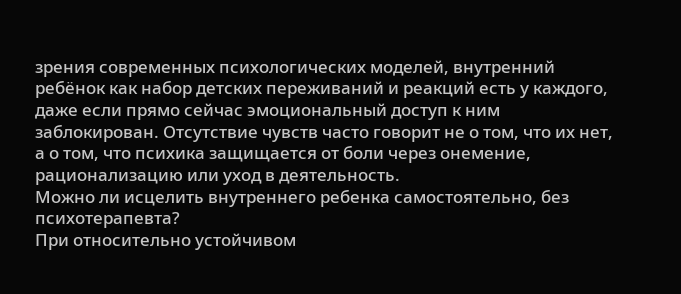зрения современных психологических моделей, внутренний ребёнок как набор детских переживаний и реакций есть у каждого, даже если прямо сейчас эмоциональный доступ к ним заблокирован. Отсутствие чувств часто говорит не о том, что их нет, а о том, что психика защищается от боли через онемение, рационализацию или уход в деятельность.
Можно ли исцелить внутреннего ребенка самостоятельно, без психотерапевта?
При относительно устойчивом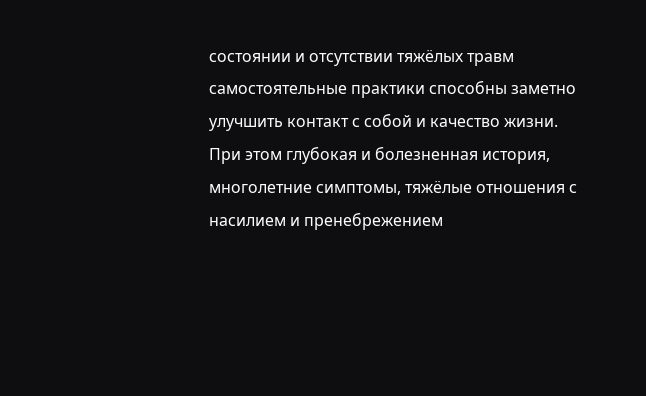состоянии и отсутствии тяжёлых травм самостоятельные практики способны заметно улучшить контакт с собой и качество жизни. При этом глубокая и болезненная история, многолетние симптомы, тяжёлые отношения с насилием и пренебрежением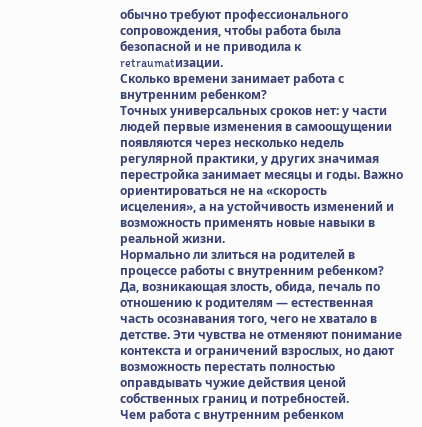обычно требуют профессионального сопровождения, чтобы работа была безопасной и не приводила к retraumatизации.
Сколько времени занимает работа с внутренним ребенком?
Точных универсальных сроков нет: у части людей первые изменения в самоощущении появляются через несколько недель регулярной практики, у других значимая перестройка занимает месяцы и годы. Важно ориентироваться не на «скорость исцеления», а на устойчивость изменений и возможность применять новые навыки в реальной жизни.
Нормально ли злиться на родителей в процессе работы с внутренним ребенком?
Да, возникающая злость, обида, печаль по отношению к родителям — естественная часть осознавания того, чего не хватало в детстве. Эти чувства не отменяют понимание контекста и ограничений взрослых, но дают возможность перестать полностью оправдывать чужие действия ценой собственных границ и потребностей.
Чем работа с внутренним ребенком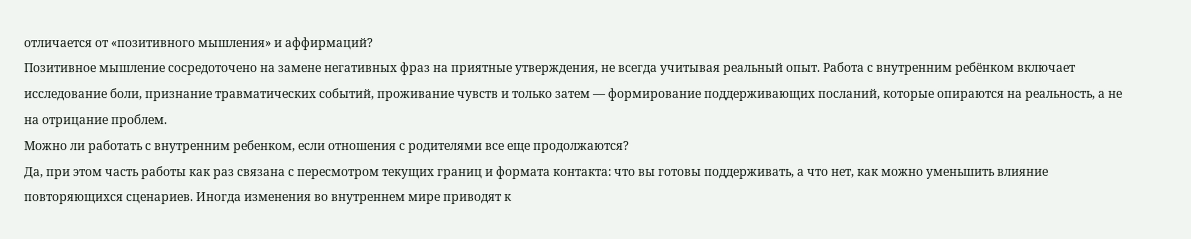отличается от «позитивного мышления» и аффирмаций?
Позитивное мышление сосредоточено на замене негативных фраз на приятные утверждения, не всегда учитывая реальный опыт. Работа с внутренним ребёнком включает исследование боли, признание травматических событий, проживание чувств и только затем — формирование поддерживающих посланий, которые опираются на реальность, а не на отрицание проблем.
Можно ли работать с внутренним ребенком, если отношения с родителями все еще продолжаются?
Да, при этом часть работы как раз связана с пересмотром текущих границ и формата контакта: что вы готовы поддерживать, а что нет, как можно уменьшить влияние повторяющихся сценариев. Иногда изменения во внутреннем мире приводят к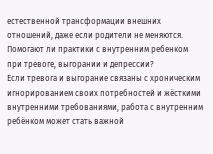естественной трансформации внешних отношений, даже если родители не меняются.
Помогают ли практики с внутренним ребенком при тревоге, выгорании и депрессии?
Если тревога и выгорание связаны с хроническим игнорированием своих потребностей и жёсткими внутренними требованиями, работа с внутренним ребёнком может стать важной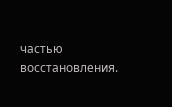частью восстановления.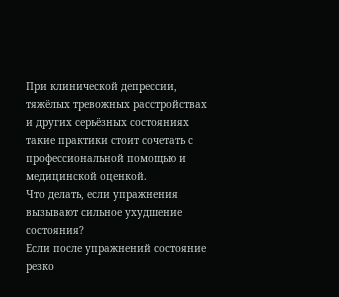При клинической депрессии, тяжёлых тревожных расстройствах и других серьёзных состояниях такие практики стоит сочетать с профессиональной помощью и медицинской оценкой.
Что делать, если упражнения вызывают сильное ухудшение состояния?
Если после упражнений состояние резко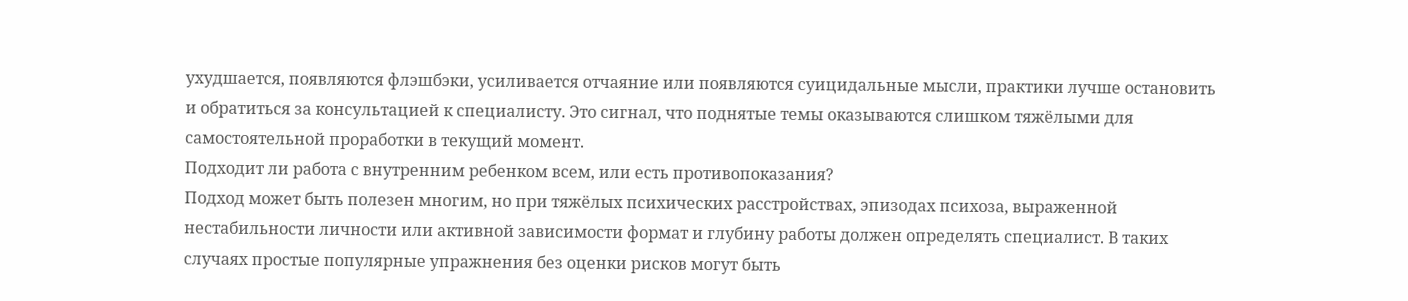ухудшается, появляются флэшбэки, усиливается отчаяние или появляются суицидальные мысли, практики лучше остановить и обратиться за консультацией к специалисту. Это сигнал, что поднятые темы оказываются слишком тяжёлыми для самостоятельной проработки в текущий момент.
Подходит ли работа с внутренним ребенком всем, или есть противопоказания?
Подход может быть полезен многим, но при тяжёлых психических расстройствах, эпизодах психоза, выраженной нестабильности личности или активной зависимости формат и глубину работы должен определять специалист. В таких случаях простые популярные упражнения без оценки рисков могут быть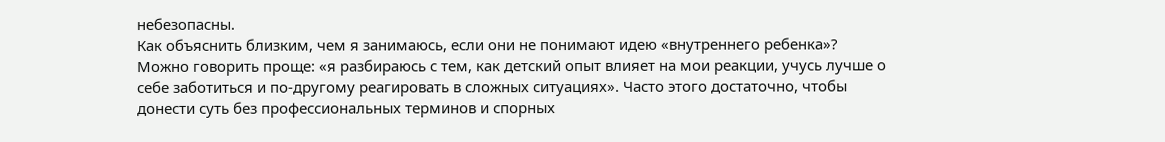небезопасны.
Как объяснить близким, чем я занимаюсь, если они не понимают идею «внутреннего ребенка»?
Можно говорить проще: «я разбираюсь с тем, как детский опыт влияет на мои реакции, учусь лучше о себе заботиться и по‑другому реагировать в сложных ситуациях». Часто этого достаточно, чтобы донести суть без профессиональных терминов и спорных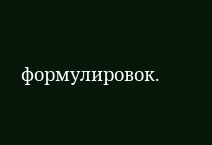формулировок.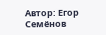Автор: Егор Семёнов